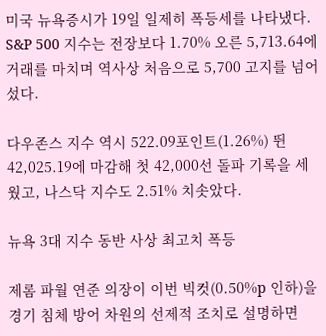미국 뉴욕증시가 19일 일제히 폭등세를 나타냈다. S&P 500 지수는 전장보다 1.70% 오른 5,713.64에 거래를 마치며 역사상 처음으로 5,700 고지를 넘어섰다.

다우존스 지수 역시 522.09포인트(1.26%) 뛴 42,025.19에 마감해 첫 42,000선 돌파 기록을 세웠고, 나스닥 지수도 2.51% 치솟았다.

뉴욕 3대 지수 동반 사상 최고치 폭등

제롬 파월 연준 의장이 이번 빅컷(0.50%p 인하)을 경기 침체 방어 차원의 선제적 조치로 설명하면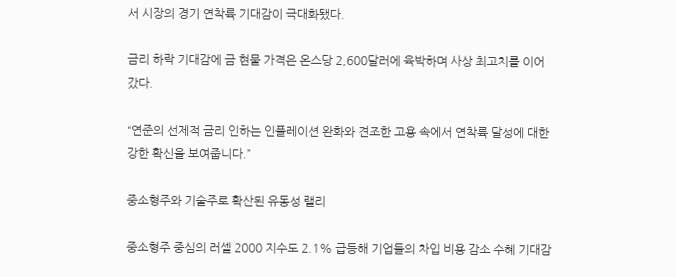서 시장의 경기 연착륙 기대감이 극대화됐다.

금리 하락 기대감에 금 현물 가격은 온스당 2,600달러에 육박하며 사상 최고치를 이어갔다.

“연준의 선제적 금리 인하는 인플레이션 완화와 견조한 고용 속에서 연착륙 달성에 대한 강한 확신을 보여줍니다.”

중소형주와 기술주로 확산된 유동성 랠리

중소형주 중심의 러셀 2000 지수도 2.1% 급등해 기업들의 차입 비용 감소 수혜 기대감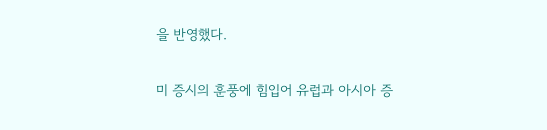을 반영했다.

미 증시의 훈풍에 힘입어 유럽과 아시아 증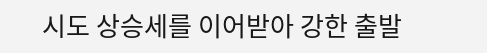시도 상승세를 이어받아 강한 출발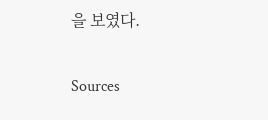을 보였다.

Sources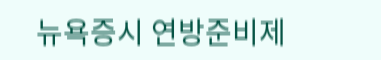뉴욕증시 연방준비제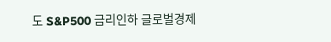도 S&P500 금리인하 글로벌경제